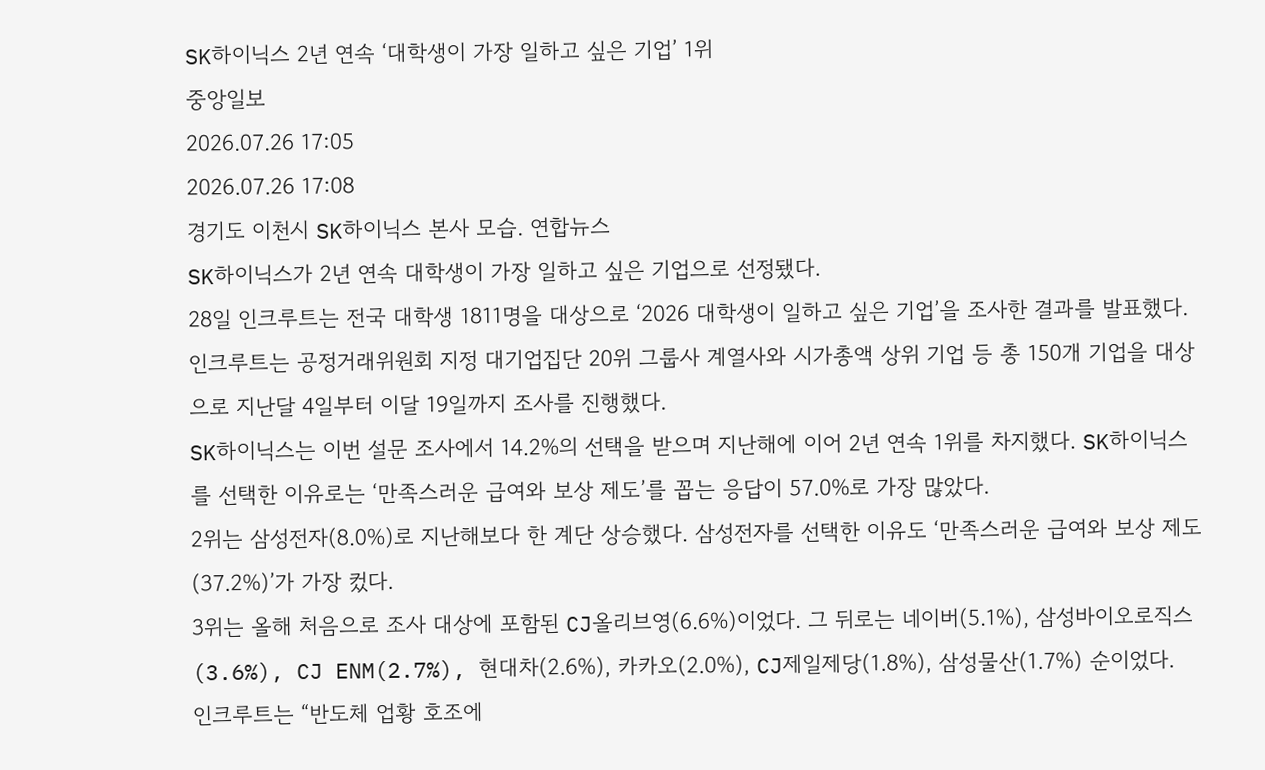SK하이닉스 2년 연속 ‘대학생이 가장 일하고 싶은 기업’ 1위
중앙일보
2026.07.26 17:05
2026.07.26 17:08
경기도 이천시 SK하이닉스 본사 모습. 연합뉴스
SK하이닉스가 2년 연속 대학생이 가장 일하고 싶은 기업으로 선정됐다.
28일 인크루트는 전국 대학생 1811명을 대상으로 ‘2026 대학생이 일하고 싶은 기업’을 조사한 결과를 발표했다.
인크루트는 공정거래위원회 지정 대기업집단 20위 그룹사 계열사와 시가총액 상위 기업 등 총 150개 기업을 대상으로 지난달 4일부터 이달 19일까지 조사를 진행했다.
SK하이닉스는 이번 설문 조사에서 14.2%의 선택을 받으며 지난해에 이어 2년 연속 1위를 차지했다. SK하이닉스를 선택한 이유로는 ‘만족스러운 급여와 보상 제도’를 꼽는 응답이 57.0%로 가장 많았다.
2위는 삼성전자(8.0%)로 지난해보다 한 계단 상승했다. 삼성전자를 선택한 이유도 ‘만족스러운 급여와 보상 제도(37.2%)’가 가장 컸다.
3위는 올해 처음으로 조사 대상에 포함된 CJ올리브영(6.6%)이었다. 그 뒤로는 네이버(5.1%), 삼성바이오로직스(3.6%), CJ ENM(2.7%), 현대차(2.6%), 카카오(2.0%), CJ제일제당(1.8%), 삼성물산(1.7%) 순이었다.
인크루트는 “반도체 업황 호조에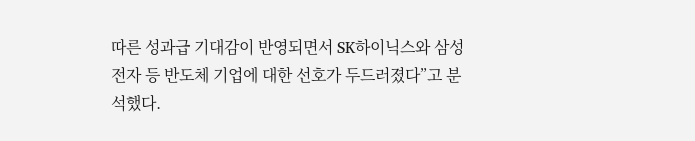따른 성과급 기대감이 반영되면서 SK하이닉스와 삼성전자 등 반도체 기업에 대한 선호가 두드러졌다”고 분석했다.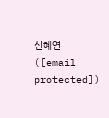신혜연([email protected])